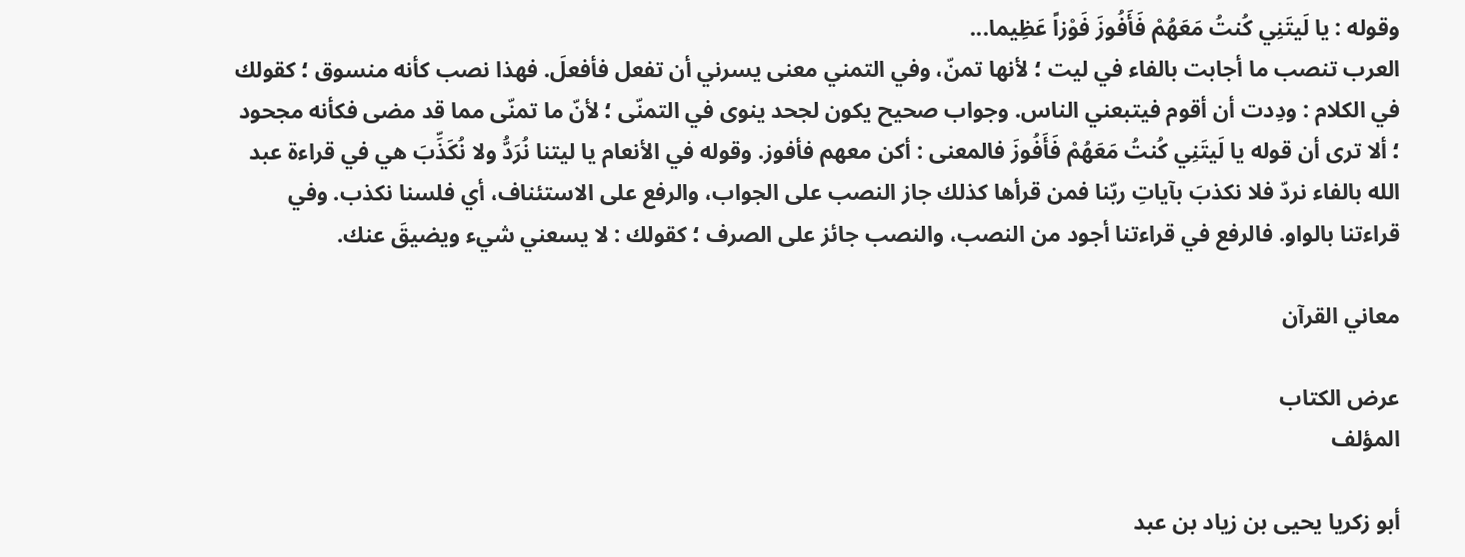وقوله : يا لَيتَنِي كُنتُ مَعَهُمْ فَأَفُوزَ فَوْزاً عَظِيما...
العرب تنصب ما أجابت بالفاء في ليت ؛ لأنها تمنّ، وفي التمني معنى يسرني أن تفعل فأفعلَ. فهذا نصب كأنه منسوق ؛ كقولك في الكلام : ودِدت أن أقوم فيتبعني الناس. وجواب صحيح يكون لجحد ينوى في التمنّى ؛ لأنّ ما تمنّى مما قد مضى فكأنه مجحود ؛ ألا ترى أن قوله يا لَيتَنِي كُنتُ مَعَهُمْ فَأَفُوزَ فالمعنى : أكن معهم فأفوز. وقوله في الأنعام يا ليتنا نُرَدُّ ولا نُكَذِّبَ هي في قراءة عبد الله بالفاء نردّ فلا نكذبَ بآياتِ ربّنا فمن قرأها كذلك جاز النصب على الجواب، والرفع على الاستئناف، أي فلسنا نكذب. وفي قراءتنا بالواو. فالرفع في قراءتنا أجود من النصب، والنصب جائز على الصرف ؛ كقولك : لا يسعني شيء ويضيقَ عنك.

معاني القرآن

عرض الكتاب
المؤلف

أبو زكريا يحيى بن زياد بن عبد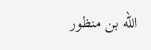الله بن منظور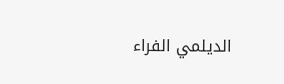الديلمي الفراء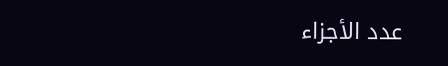عدد الأجزاء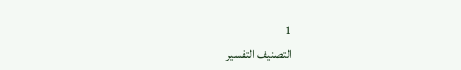1
التصنيف التفسير